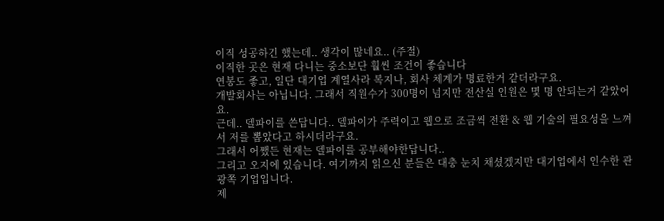이직 성공하긴 했는데.. 생각이 많네요.. (주절)
이직한 곳은 현재 다니는 중소보단 훨씬 조건이 좋습니다
연봉도 좋고, 일단 대기업 계열사라 복지나, 회사 체계가 명료한거 같더라구요.
개발회사는 아닙니다. 그래서 직원수가 300명이 넘지만 전산실 인원은 몇 명 안되는거 같았어요.
근데.. 델파이를 쓴답니다.. 델파이가 주력이고 웹으로 조금씩 전환 & 웹 기술의 필요성을 느껴서 저를 뽑았다고 하시더라구요.
그래서 어쨌든 현재는 델파이를 공부해야한답니다..
그리고 오지에 있습니다. 여기까지 읽으신 분들은 대충 눈치 채셨겠지만 대기업에서 인수한 관광쪽 기업입니다.
제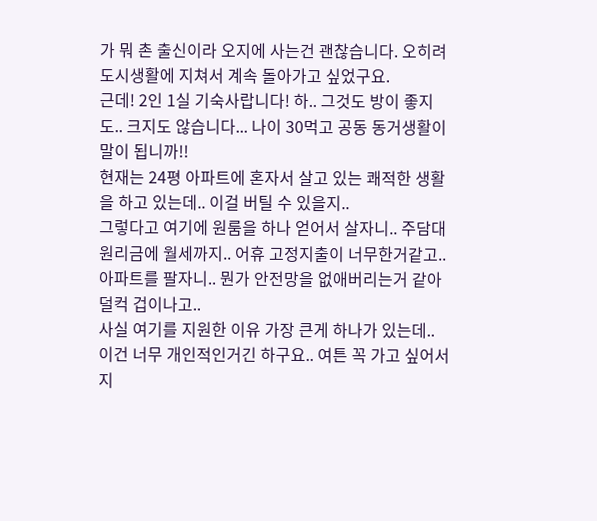가 뭐 촌 출신이라 오지에 사는건 괜찮습니다. 오히려 도시생활에 지쳐서 계속 돌아가고 싶었구요.
근데! 2인 1실 기숙사랍니다! 하.. 그것도 방이 좋지도.. 크지도 않습니다... 나이 30먹고 공동 동거생활이 말이 됩니까!!
현재는 24평 아파트에 혼자서 살고 있는 쾌적한 생활을 하고 있는데.. 이걸 버틸 수 있을지..
그렇다고 여기에 원룸을 하나 얻어서 살자니.. 주담대 원리금에 월세까지.. 어휴 고정지출이 너무한거같고..
아파트를 팔자니.. 뭔가 안전망을 없애버리는거 같아 덜컥 겁이나고..
사실 여기를 지원한 이유 가장 큰게 하나가 있는데.. 이건 너무 개인적인거긴 하구요.. 여튼 꼭 가고 싶어서 지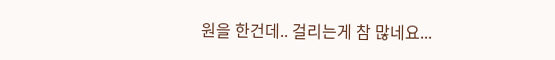원을 한건데.. 걸리는게 참 많네요...